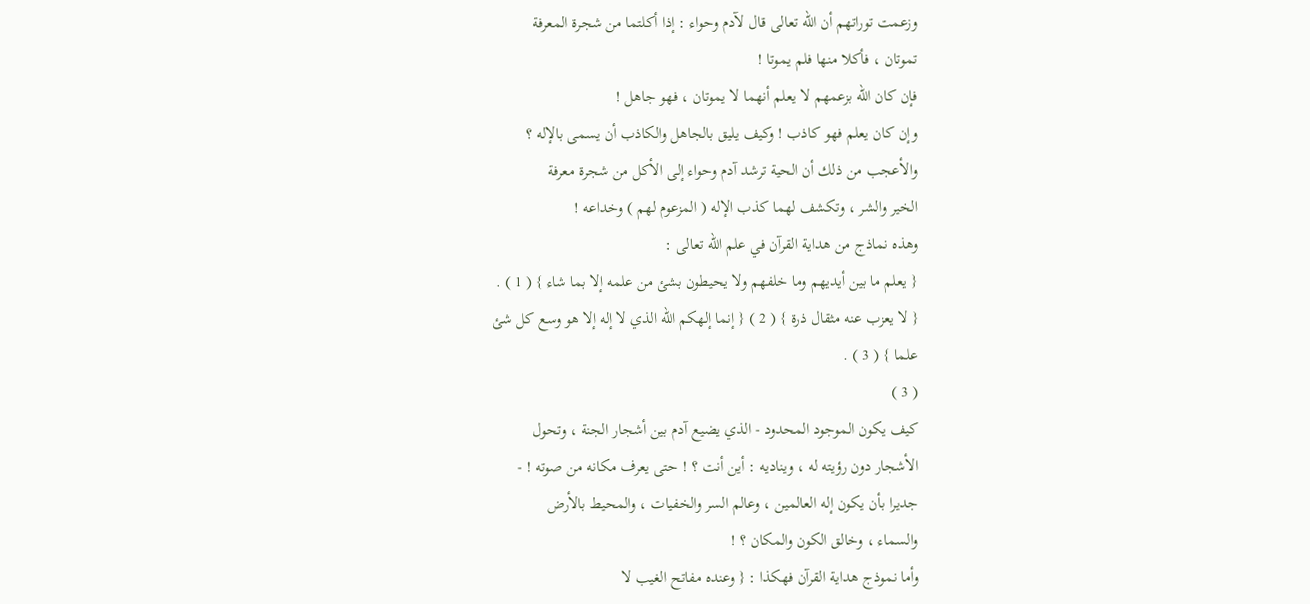وزعمت توراتهم أن الله تعالى قال لآدم وحواء : إذا أكلتما من شجرة المعرفة
تموتان ، فأكلا منها فلم يموتا !
فإن كان الله بزعمهم لا يعلم أنهما لا يموتان ، فهو جاهل !
وإن كان يعلم فهو كاذب ! وكيف يليق بالجاهل والكاذب أن يسمى بالإله ؟
والأعجب من ذلك أن الحية ترشد آدم وحواء إلى الأكل من شجرة معرفة
الخير والشر ، وتكشف لهما كذب الإله ( المزعوم لهم ) وخداعه !
وهذه نماذج من هداية القرآن في علم الله تعالى :
{ يعلم ما بين أيديهم وما خلفهم ولا يحيطون بشئ من علمه إلا بما شاء } ( 1 ) .
{ لا يعزب عنه مثقال ذرة } ( 2 ) { إنما إلهكم الله الذي لا إله إلا هو وسع كل شئ
علما } ( 3 ) .
( 3 )
كيف يكون الموجود المحدود - الذي يضيع آدم بين أشجار الجنة ، وتحول
الأشجار دون رؤيته له ، ويناديه : أين أنت ؟ ! حتى يعرف مكانه من صوته ! -
جديرا بأن يكون إله العالمين ، وعالم السر والخفيات ، والمحيط بالأرض
والسماء ، وخالق الكون والمكان ؟ !
وأما نموذج هداية القرآن فهكذا : { وعنده مفاتح الغيب لا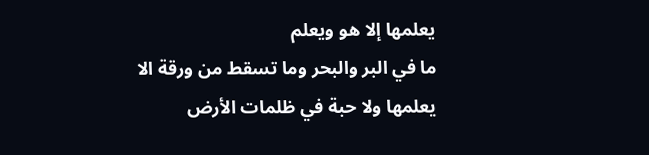يعلمها إلا هو ويعلم
ما في البر والبحر وما تسقط من ورقة الا يعلمها ولا حبة في ظلمات الأرض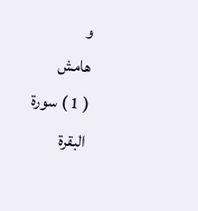و
هامش
( 1 ) سورة البقرة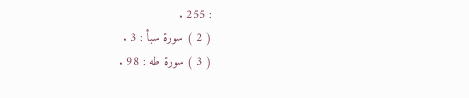: 255 .
( 2 ) سورة سبأ : 3 .
( 3 ) سورة طه : 98 .